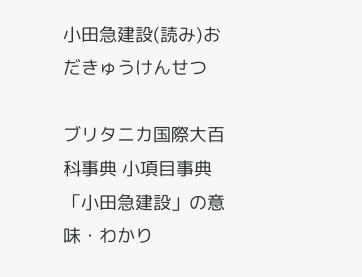小田急建設(読み)おだきゅうけんせつ

ブリタニカ国際大百科事典 小項目事典 「小田急建設」の意味・わかり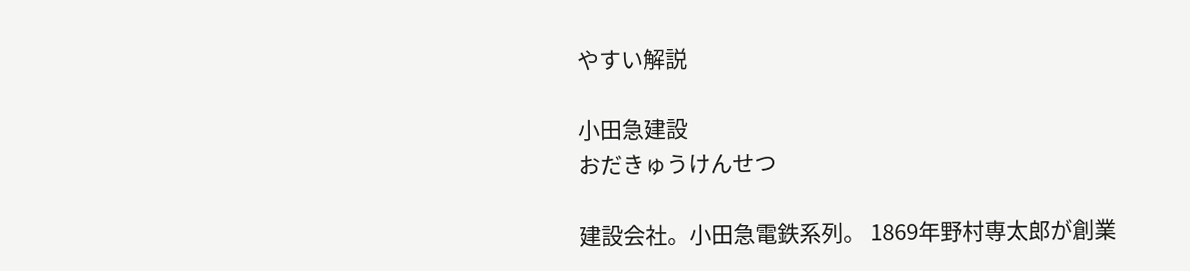やすい解説

小田急建設
おだきゅうけんせつ

建設会社。小田急電鉄系列。 1869年野村専太郎が創業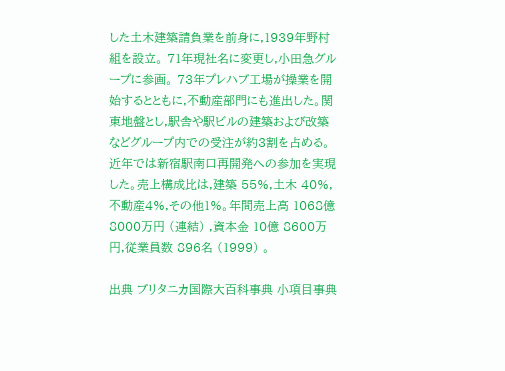した土木建築請負業を前身に,1939年野村組を設立。 71年現社名に変更し,小田急グループに参画。 73年プレハブ工場が操業を開始するとともに,不動産部門にも進出した。関東地盤とし,駅舎や駅ビルの建築および改築などグループ内での受注が約3割を占める。近年では新宿駅南口再開発への参加を実現した。売上構成比は,建築 55%,土木 40%,不動産4%,その他1%。年間売上高 1068億 8000万円 (連結) ,資本金 10億 8600万円,従業員数 896名 (1999) 。

出典 ブリタニカ国際大百科事典 小項目事典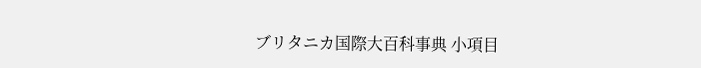ブリタニカ国際大百科事典 小項目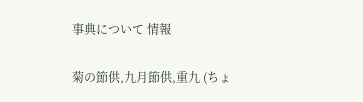事典について 情報

菊の節供,九月節供,重九 (ちょ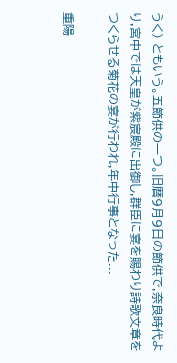うく) ともいう。五節供の一つ。旧暦9月9日の節供で,奈良時代より,宮中では天皇が紫宸殿に出御し,群臣に宴を賜わり詩歌文章をつくらせる菊花の宴が行われ,年中行事となった...

重陽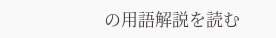の用語解説を読む